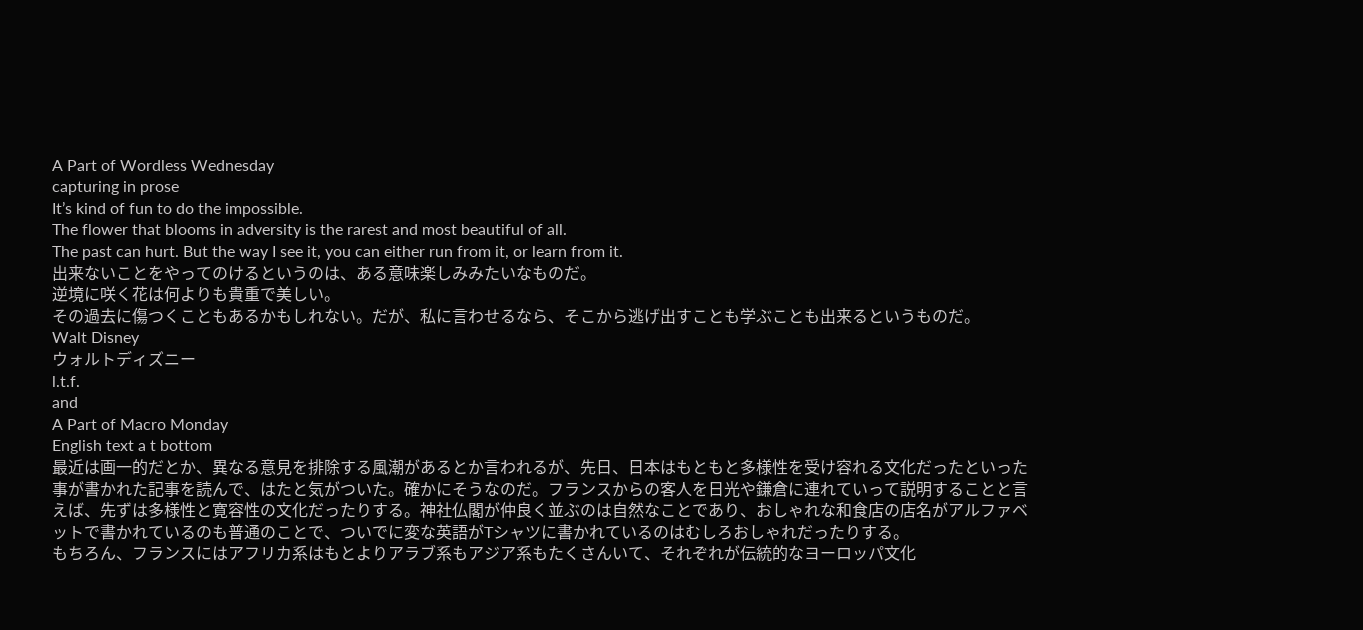A Part of Wordless Wednesday
capturing in prose
It’s kind of fun to do the impossible.
The flower that blooms in adversity is the rarest and most beautiful of all.
The past can hurt. But the way I see it, you can either run from it, or learn from it.
出来ないことをやってのけるというのは、ある意味楽しみみたいなものだ。
逆境に咲く花は何よりも貴重で美しい。
その過去に傷つくこともあるかもしれない。だが、私に言わせるなら、そこから逃げ出すことも学ぶことも出来るというものだ。
Walt Disney
ウォルトディズニー
l.t.f.
and
A Part of Macro Monday
English text a t bottom
最近は画一的だとか、異なる意見を排除する風潮があるとか言われるが、先日、日本はもともと多様性を受け容れる文化だったといった事が書かれた記事を読んで、はたと気がついた。確かにそうなのだ。フランスからの客人を日光や鎌倉に連れていって説明することと言えば、先ずは多様性と寛容性の文化だったりする。神社仏閣が仲良く並ぶのは自然なことであり、おしゃれな和食店の店名がアルファベットで書かれているのも普通のことで、ついでに変な英語がTシャツに書かれているのはむしろおしゃれだったりする。
もちろん、フランスにはアフリカ系はもとよりアラブ系もアジア系もたくさんいて、それぞれが伝統的なヨーロッパ文化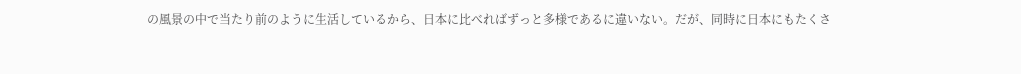の風景の中で当たり前のように生活しているから、日本に比べればずっと多様であるに違いない。だが、同時に日本にもたくさ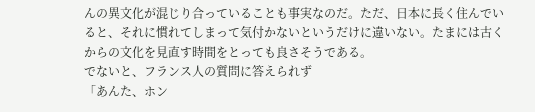んの異文化が混じり合っていることも事実なのだ。ただ、日本に長く住んでいると、それに慣れてしまって気付かないというだけに違いない。たまには古くからの文化を見直す時間をとっても良さそうである。
でないと、フランス人の質問に答えられず
「あんた、ホン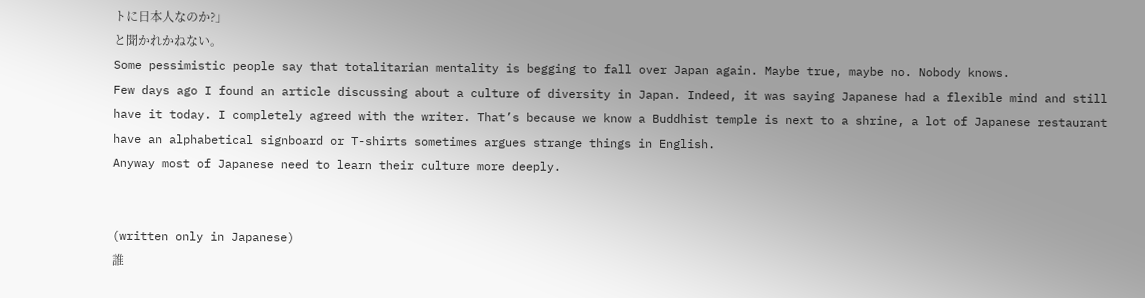トに日本人なのか?」
と聞かれかねない。
Some pessimistic people say that totalitarian mentality is begging to fall over Japan again. Maybe true, maybe no. Nobody knows.
Few days ago I found an article discussing about a culture of diversity in Japan. Indeed, it was saying Japanese had a flexible mind and still have it today. I completely agreed with the writer. That’s because we know a Buddhist temple is next to a shrine, a lot of Japanese restaurant have an alphabetical signboard or T-shirts sometimes argues strange things in English.
Anyway most of Japanese need to learn their culture more deeply.


(written only in Japanese)
誰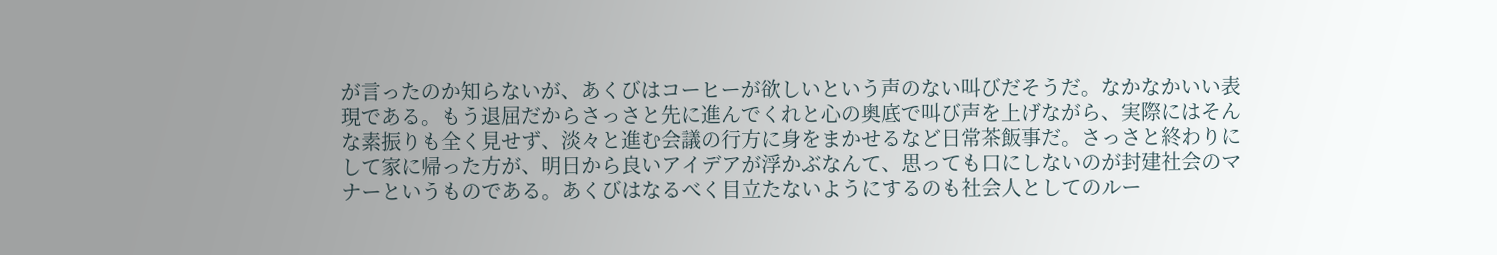が言ったのか知らないが、あくびはコーヒーが欲しいという声のない叫びだそうだ。なかなかいい表現である。もう退屈だからさっさと先に進んでくれと心の奥底で叫び声を上げながら、実際にはそんな素振りも全く見せず、淡々と進む会議の行方に身をまかせるなど日常茶飯事だ。さっさと終わりにして家に帰った方が、明日から良いアイデアが浮かぶなんて、思っても口にしないのが封建社会のマナーというものである。あくびはなるべく目立たないようにするのも社会人としてのルー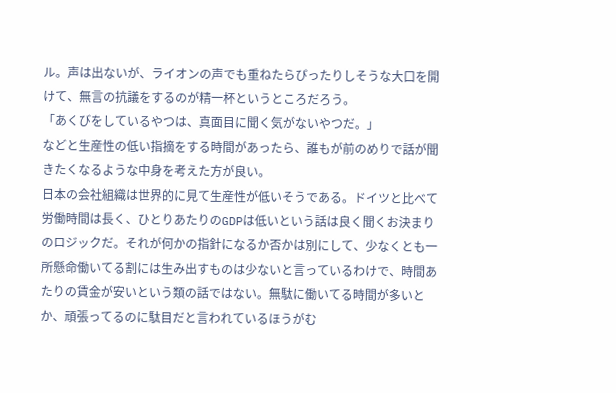ル。声は出ないが、ライオンの声でも重ねたらぴったりしそうな大口を開けて、無言の抗議をするのが精一杯というところだろう。
「あくびをしているやつは、真面目に聞く気がないやつだ。」
などと生産性の低い指摘をする時間があったら、誰もが前のめりで話が聞きたくなるような中身を考えた方が良い。
日本の会社組織は世界的に見て生産性が低いそうである。ドイツと比べて労働時間は長く、ひとりあたりのGDPは低いという話は良く聞くお決まりのロジックだ。それが何かの指針になるか否かは別にして、少なくとも一所懸命働いてる割には生み出すものは少ないと言っているわけで、時間あたりの賃金が安いという類の話ではない。無駄に働いてる時間が多いとか、頑張ってるのに駄目だと言われているほうがむ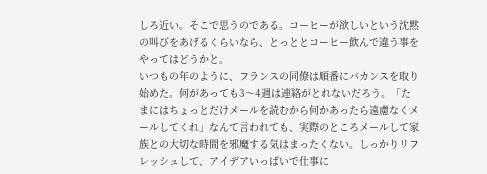しろ近い。そこで思うのである。コーヒーが欲しいという沈黙の叫びをあげるくらいなら、とっととコーヒー飲んで違う事をやってはどうかと。
いつもの年のように、フランスの同僚は順番にバカンスを取り始めた。何があっても3〜4週は連絡がとれないだろう。「たまにはちょっとだけメールを読むから何かあったら遠慮なくメールしてくれ」なんて言われても、実際のところメールして家族との大切な時間を邪魔する気はまったくない。しっかりリフレッシュして、アイデアいっぱいで仕事に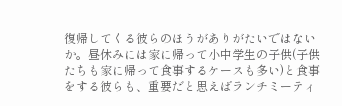復帰してくる彼らのほうがありがたいではないか。昼休みには家に帰って小中学生の子供(子供たちも家に帰って食事するケースも多い)と食事をする彼らも、重要だと思えばランチミーティ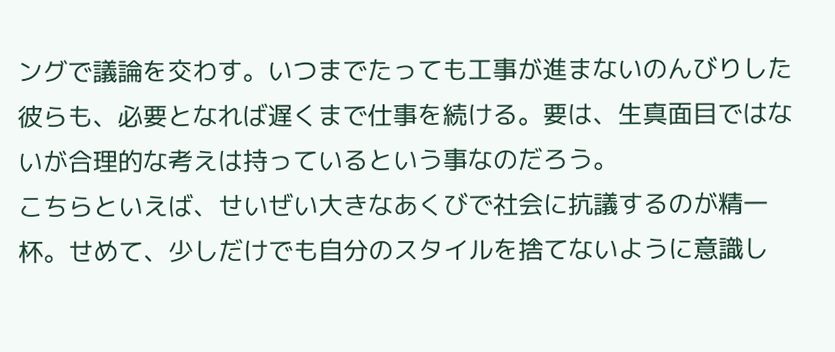ングで議論を交わす。いつまでたっても工事が進まないのんびりした彼らも、必要となれば遅くまで仕事を続ける。要は、生真面目ではないが合理的な考えは持っているという事なのだろう。
こちらといえば、せいぜい大きなあくびで社会に抗議するのが精一杯。せめて、少しだけでも自分のスタイルを捨てないように意識し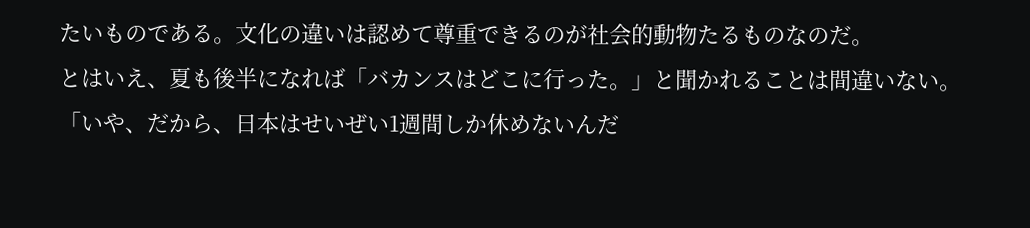たいものである。文化の違いは認めて尊重できるのが社会的動物たるものなのだ。
とはいえ、夏も後半になれば「バカンスはどこに行った。」と聞かれることは間違いない。
「いや、だから、日本はせいぜい1週間しか休めないんだ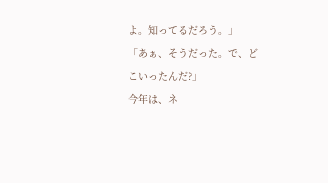よ。知ってるだろう。」
「あぁ、そうだった。で、どこいったんだ?」
今年は、ネ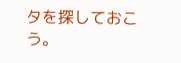タを探しておこう。